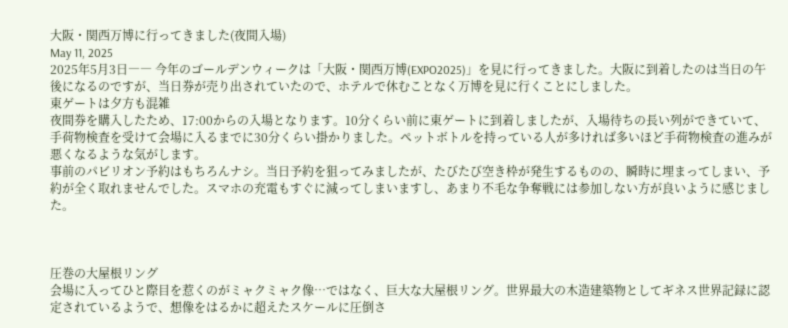大阪・関西万博に行ってきました(夜間入場)
May 11, 2025
2025年5月3日―― 今年のゴールデンウィークは「大阪・関西万博(EXPO2025)」を見に行ってきました。大阪に到着したのは当日の午後になるのですが、当日券が売り出されていたので、ホテルで休むことなく万博を見に行くことにしました。
東ゲートは夕方も混雑
夜間券を購入したため、17:00からの入場となります。10分くらい前に東ゲートに到着しましたが、入場待ちの長い列ができていて、手荷物検査を受けて会場に入るまでに30分くらい掛かりました。ペットボトルを持っている人が多ければ多いほど手荷物検査の進みが悪くなるような気がします。
事前のパビリオン予約はもちろんナシ。当日予約を狙ってみましたが、たびたび空き枠が発生するものの、瞬時に埋まってしまい、予約が全く取れませんでした。スマホの充電もすぐに減ってしまいますし、あまり不毛な争奪戦には参加しない方が良いように感じました。



圧巻の大屋根リング
会場に入ってひと際目を惹くのがミャクミャク像…ではなく、巨大な大屋根リング。世界最大の木造建築物としてギネス世界記録に認定されているようで、想像をはるかに超えたスケールに圧倒さ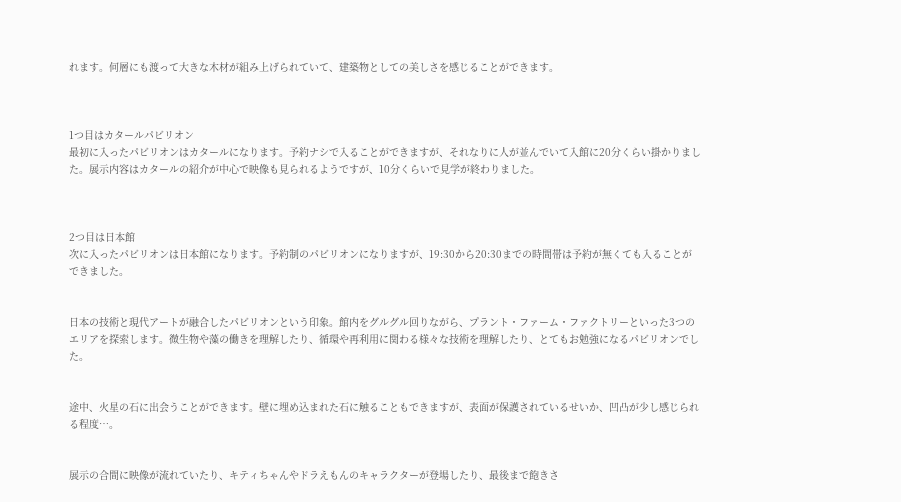れます。何層にも渡って大きな木材が組み上げられていて、建築物としての美しさを感じることができます。



1つ目はカタールパビリオン
最初に入ったパビリオンはカタールになります。予約ナシで入ることができますが、それなりに人が並んでいて入館に20分くらい掛かりました。展示内容はカタールの紹介が中心で映像も見られるようですが、10分くらいで見学が終わりました。



2つ目は日本館
次に入ったパビリオンは日本館になります。予約制のパビリオンになりますが、19:30から20:30までの時間帯は予約が無くても入ることができました。


日本の技術と現代アートが融合したパビリオンという印象。館内をグルグル回りながら、プラント・ファーム・ファクトリーといった3つのエリアを探索します。微生物や藻の働きを理解したり、循環や再利用に関わる様々な技術を理解したり、とてもお勉強になるパビリオンでした。


途中、火星の石に出会うことができます。壁に埋め込まれた石に触ることもできますが、表面が保護されているせいか、凹凸が少し感じられる程度…。


展示の合間に映像が流れていたり、キティちゃんやドラえもんのキャラクターが登場したり、最後まで飽きさ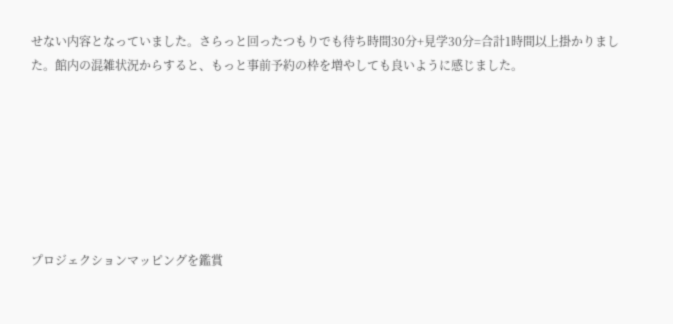せない内容となっていました。さらっと回ったつもりでも待ち時間30分+見学30分=合計1時間以上掛かりました。館内の混雑状況からすると、もっと事前予約の枠を増やしても良いように感じました。







プロジェクションマッピングを鑑賞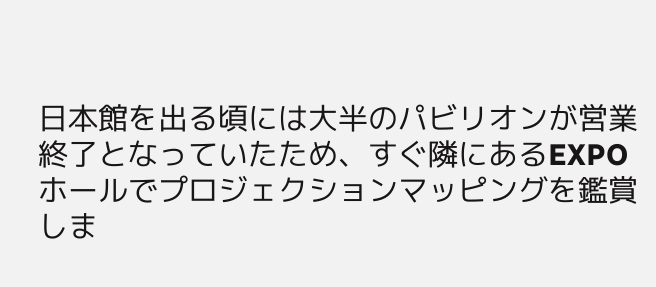日本館を出る頃には大半のパビリオンが営業終了となっていたため、すぐ隣にあるEXPOホールでプロジェクションマッピングを鑑賞しま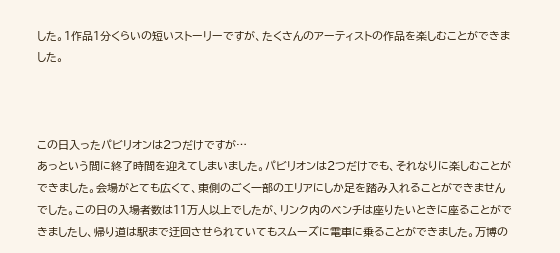した。1作品1分くらいの短いストーリーですが、たくさんのアーティストの作品を楽しむことができました。



この日入ったパビリオンは2つだけですが…
あっという間に終了時間を迎えてしまいました。パビリオンは2つだけでも、それなりに楽しむことができました。会場がとても広くて、東側のごく一部のエリアにしか足を踏み入れることができませんでした。この日の入場者数は11万人以上でしたが、リンク内のベンチは座りたいときに座ることができましたし、帰り道は駅まで迂回させられていてもスムーズに電車に乗ることができました。万博の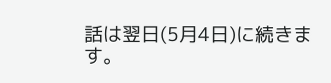話は翌日(5月4日)に続きます。